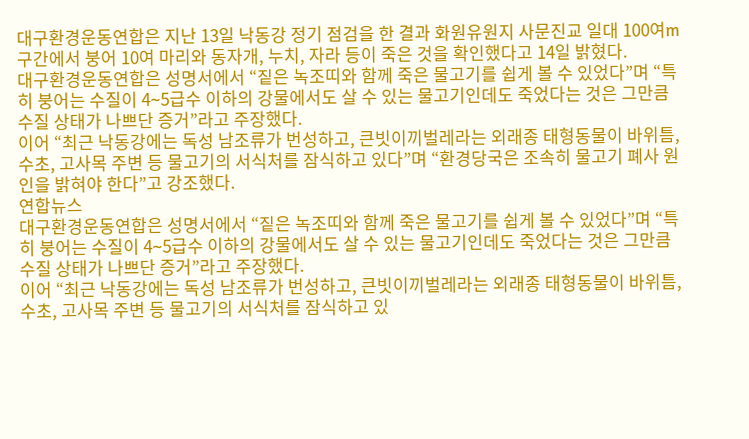대구환경운동연합은 지난 13일 낙동강 정기 점검을 한 결과 화원유원지 사문진교 일대 100여m 구간에서 붕어 10여 마리와 동자개, 누치, 자라 등이 죽은 것을 확인했다고 14일 밝혔다.
대구환경운동연합은 성명서에서 “짙은 녹조띠와 함께 죽은 물고기를 쉽게 볼 수 있었다”며 “특히 붕어는 수질이 4∼5급수 이하의 강물에서도 살 수 있는 물고기인데도 죽었다는 것은 그만큼 수질 상태가 나쁘단 증거”라고 주장했다.
이어 “최근 낙동강에는 독성 남조류가 번성하고, 큰빗이끼벌레라는 외래종 태형동물이 바위틈, 수초, 고사목 주변 등 물고기의 서식처를 잠식하고 있다”며 “환경당국은 조속히 물고기 폐사 원인을 밝혀야 한다”고 강조했다.
연합뉴스
대구환경운동연합은 성명서에서 “짙은 녹조띠와 함께 죽은 물고기를 쉽게 볼 수 있었다”며 “특히 붕어는 수질이 4∼5급수 이하의 강물에서도 살 수 있는 물고기인데도 죽었다는 것은 그만큼 수질 상태가 나쁘단 증거”라고 주장했다.
이어 “최근 낙동강에는 독성 남조류가 번성하고, 큰빗이끼벌레라는 외래종 태형동물이 바위틈, 수초, 고사목 주변 등 물고기의 서식처를 잠식하고 있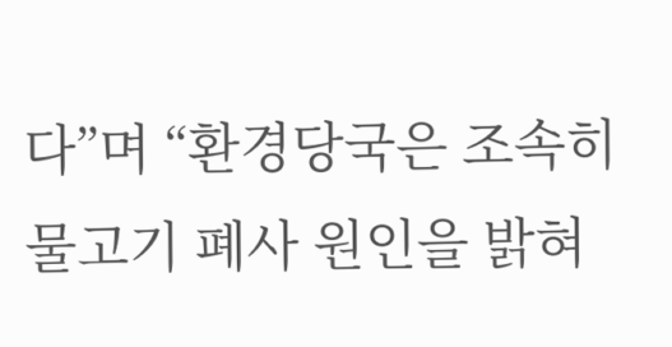다”며 “환경당국은 조속히 물고기 폐사 원인을 밝혀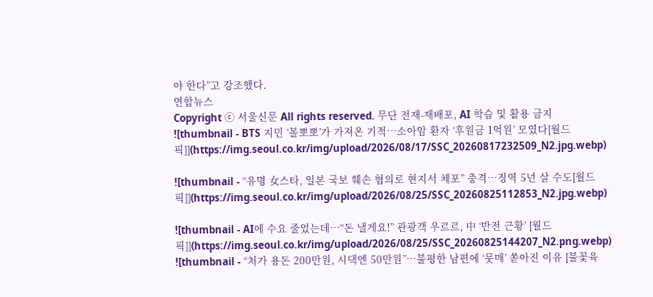야 한다”고 강조했다.
연합뉴스
Copyright ⓒ 서울신문 All rights reserved. 무단 전재-재배포, AI 학습 및 활용 금지
![thumbnail - BTS 지민 ‘볼뽀뽀’가 가져온 기적…소아암 환자 ‘후원금 1억원’ 모였다[월드픽]](https://img.seoul.co.kr/img/upload/2026/08/17/SSC_20260817232509_N2.jpg.webp)

![thumbnail - “유명 女스타, 일본 국보 훼손 혐의로 현지서 체포” 충격…징역 5년 살 수도[월드픽]](https://img.seoul.co.kr/img/upload/2026/08/25/SSC_20260825112853_N2.jpg.webp)

![thumbnail - AI에 수요 줄었는데…“돈 낼게요!” 관광객 우르르, 中 ‘반전 근황’ [월드픽]](https://img.seoul.co.kr/img/upload/2026/08/25/SSC_20260825144207_N2.png.webp)
![thumbnail - “처가 용돈 200만원, 시댁엔 50만원”…불평한 남편에 ‘뭇매’ 쏟아진 이유 [불꽃육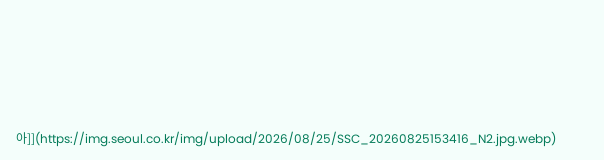아]](https://img.seoul.co.kr/img/upload/2026/08/25/SSC_20260825153416_N2.jpg.webp)